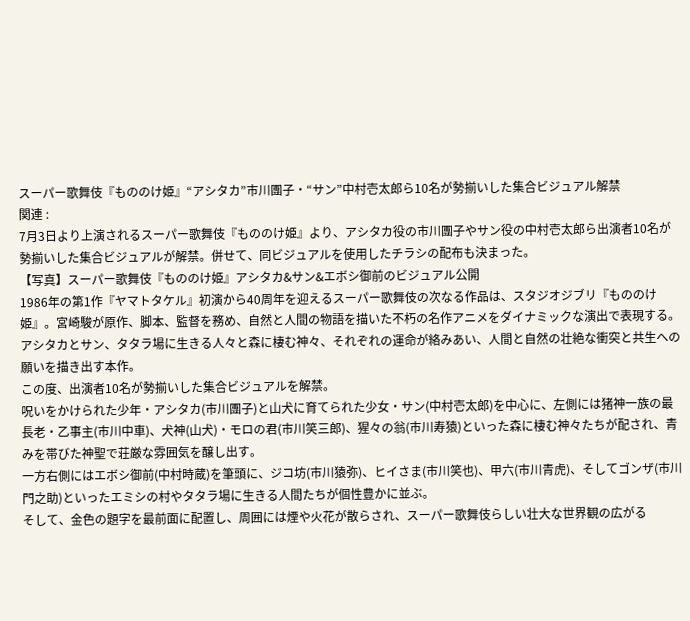スーパー歌舞伎『もののけ姫』“アシタカ”市川團子・“サン”中村壱太郎ら10名が勢揃いした集合ビジュアル解禁
関連 :
7月3日より上演されるスーパー歌舞伎『もののけ姫』より、アシタカ役の市川團子やサン役の中村壱太郎ら出演者10名が勢揃いした集合ビジュアルが解禁。併せて、同ビジュアルを使用したチラシの配布も決まった。
【写真】スーパー歌舞伎『もののけ姫』アシタカ&サン&エボシ御前のビジュアル公開
1986年の第1作『ヤマトタケル』初演から40周年を迎えるスーパー歌舞伎の次なる作品は、スタジオジブリ『もののけ姫』。宮崎駿が原作、脚本、監督を務め、自然と人間の物語を描いた不朽の名作アニメをダイナミックな演出で表現する。
アシタカとサン、タタラ場に生きる人々と森に棲む神々、それぞれの運命が絡みあい、人間と自然の壮絶な衝突と共生への願いを描き出す本作。
この度、出演者10名が勢揃いした集合ビジュアルを解禁。
呪いをかけられた少年・アシタカ(市川團子)と山犬に育てられた少女・サン(中村壱太郎)を中心に、左側には猪神一族の最長老・乙事主(市川中車)、犬神(山犬)・モロの君(市川笑三郎)、猩々の翁(市川寿猿)といった森に棲む神々たちが配され、青みを帯びた神聖で荘厳な雰囲気を醸し出す。
一方右側にはエボシ御前(中村時蔵)を筆頭に、ジコ坊(市川猿弥)、ヒイさま(市川笑也)、甲六(市川青虎)、そしてゴンザ(市川門之助)といったエミシの村やタタラ場に生きる人間たちが個性豊かに並ぶ。
そして、金色の題字を最前面に配置し、周囲には煙や火花が散らされ、スーパー歌舞伎らしい壮大な世界観の広がる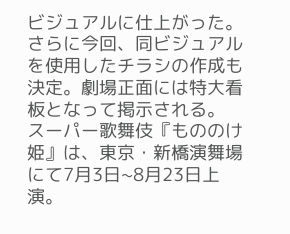ビジュアルに仕上がった。
さらに今回、同ビジュアルを使用したチラシの作成も決定。劇場正面には特大看板となって掲示される。
スーパー歌舞伎『もののけ姫』は、東京・新橋演舞場にて7月3日~8月23日上演。